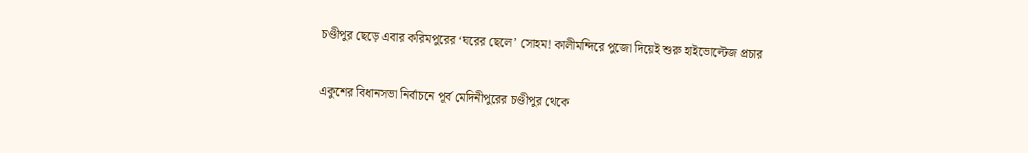চণ্ডীপুর ছেড়ে এবার করিমপুরের ‘ঘরের ছেলে’ সোহম! কালীমন্দিরে পুজো দিয়েই শুরু হাইভোল্টেজ প্রচার

একুশের বিধানসভা নির্বাচনে পূর্ব মেদিনীপুরের চণ্ডীপুর থেকে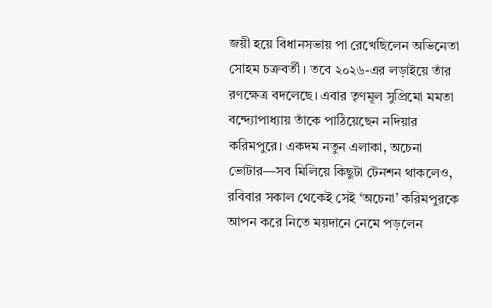জয়ী হয়ে বিধানসভায় পা রেখেছিলেন অভিনেতা সোহম চক্রবর্তী। তবে ২০২৬-এর লড়াইয়ে তাঁর রণক্ষেত্র বদলেছে। এবার তৃণমূল সুপ্রিমো মমতা বন্দ্যোপাধ্যায় তাঁকে পাঠিয়েছেন নদিয়ার করিমপুরে। একদম নতুন এলাকা, অচেনা ভোটার—সব মিলিয়ে কিছুটা টেনশন থাকলেও, রবিবার সকাল থেকেই সেই ‘অচেনা’ করিমপুরকে আপন করে নিতে ময়দানে নেমে পড়লেন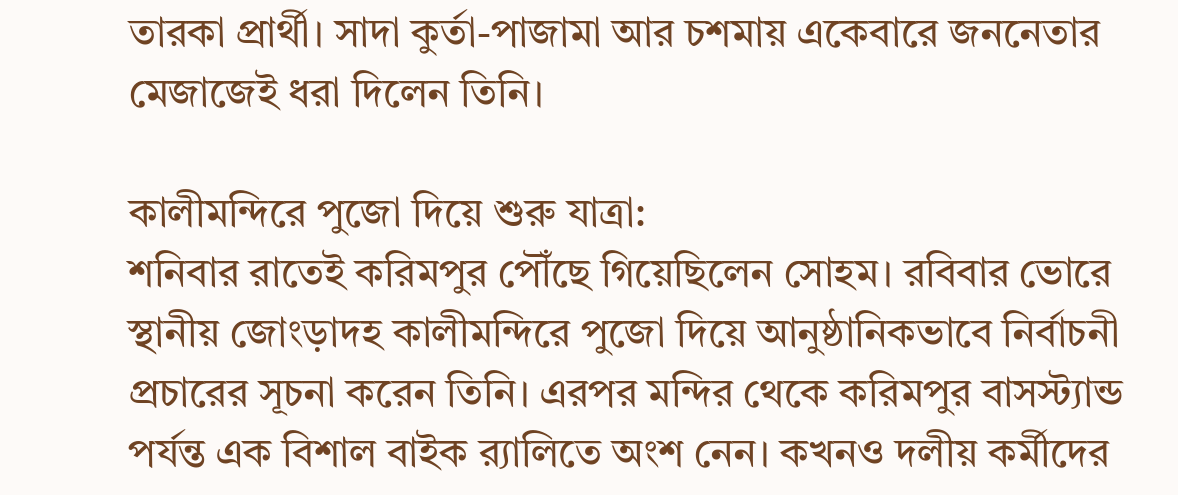তারকা প্রার্থী। সাদা কুর্তা-পাজামা আর চশমায় একেবারে জননেতার মেজাজেই ধরা দিলেন তিনি।

কালীমন্দিরে পুজো দিয়ে শুরু যাত্রা:
শনিবার রাতেই করিমপুর পৌঁছে গিয়েছিলেন সোহম। রবিবার ভোরে স্থানীয় জোংড়াদহ কালীমন্দিরে পুজো দিয়ে আনুষ্ঠানিকভাবে নির্বাচনী প্রচারের সূচনা করেন তিনি। এরপর মন্দির থেকে করিমপুর বাসস্ট্যান্ড পর্যন্ত এক বিশাল বাইক র‍্যালিতে অংশ নেন। কখনও দলীয় কর্মীদের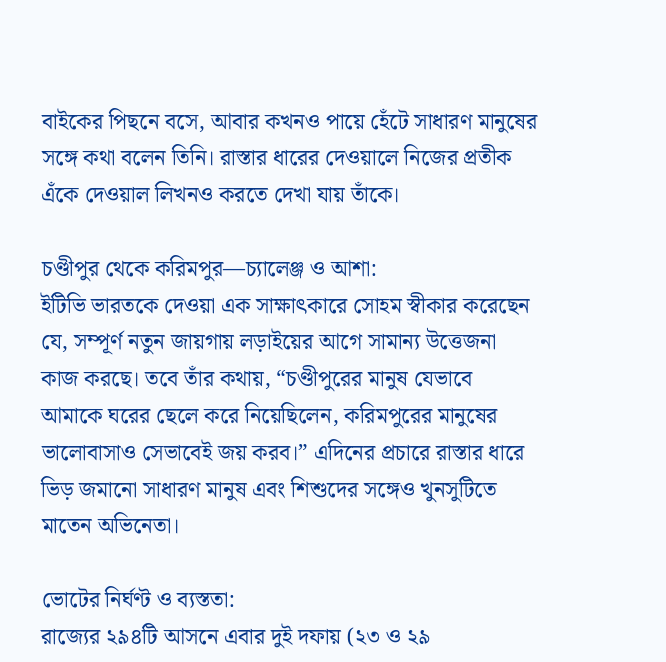বাইকের পিছনে বসে, আবার কখনও পায়ে হেঁটে সাধারণ মানুষের সঙ্গে কথা বলেন তিনি। রাস্তার ধারের দেওয়ালে নিজের প্রতীক এঁকে দেওয়াল লিখনও করতে দেখা যায় তাঁকে।

চণ্ডীপুর থেকে করিমপুর—চ্যালেঞ্জ ও আশা:
ইটিভি ভারতকে দেওয়া এক সাক্ষাৎকারে সোহম স্বীকার করেছেন যে, সম্পূর্ণ নতুন জায়গায় লড়াইয়ের আগে সামান্য উত্তেজনা কাজ করছে। তবে তাঁর কথায়, “চণ্ডীপুরের মানুষ যেভাবে আমাকে ঘরের ছেলে করে নিয়েছিলেন, করিমপুরের মানুষের ভালোবাসাও সেভাবেই জয় করব।” এদিনের প্রচারে রাস্তার ধারে ভিড় জমানো সাধারণ মানুষ এবং শিশুদের সঙ্গেও খুনসুটিতে মাতেন অভিনেতা।

ভোটের নির্ঘণ্ট ও ব্যস্ততা:
রাজ্যের ২৯৪টি আসনে এবার দুই দফায় (২৩ ও ২৯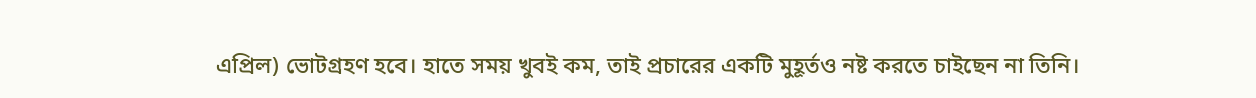এপ্রিল) ভোটগ্রহণ হবে। হাতে সময় খুবই কম, তাই প্রচারের একটি মুহূর্তও নষ্ট করতে চাইছেন না তিনি।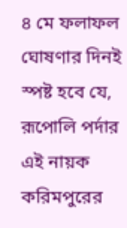৪ মে ফলাফল ঘোষণার দিনই স্পষ্ট হবে যে, রূপোলি পর্দার এই নায়ক করিমপুরের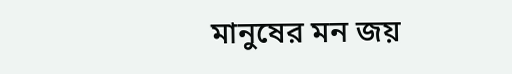মানুষের মন জয়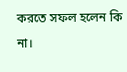করতে সফল হলেন কি না।